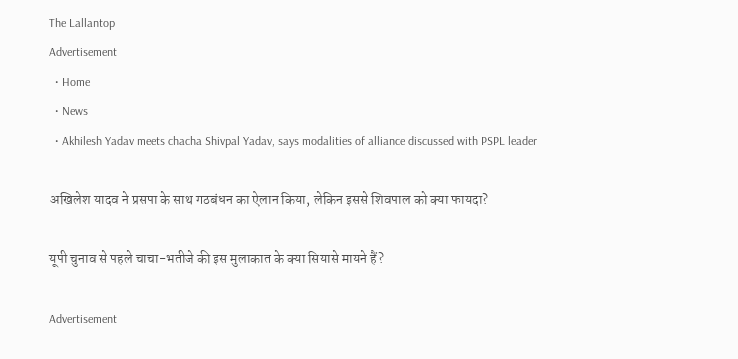The Lallantop
Advertisement
  • Home
  • News
  • Akhilesh Yadav meets chacha Shivpal Yadav, says modalities of alliance discussed with PSPL leader

अखिलेश यादव ने प्रसपा के साथ गठबंधन का ऐलान किया, लेकिन इससे शिवपाल को क्या फायदा?

यूपी चुनाव से पहले चाचा-भतीजे की इस मुलाकात के क्या सियासे मायने हैं?

Advertisement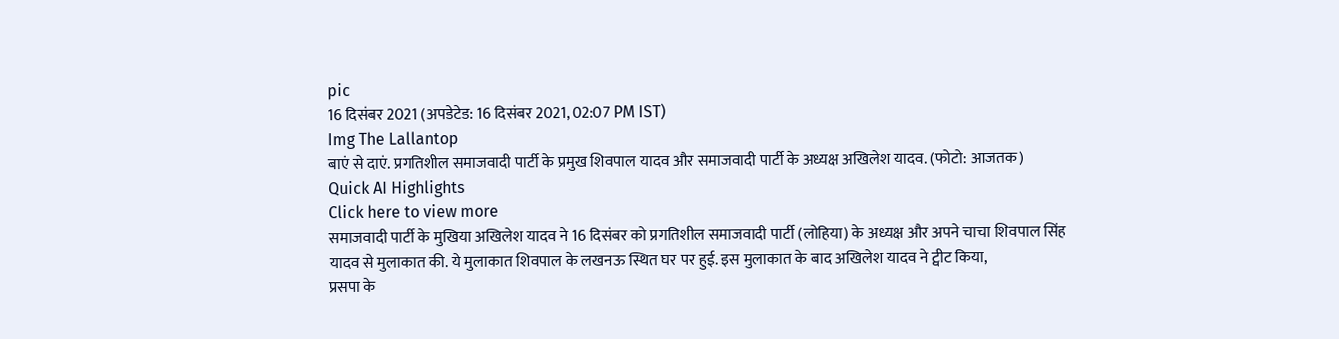pic
16 दिसंबर 2021 (अपडेटेड: 16 दिसंबर 2021, 02:07 PM IST)
Img The Lallantop
बाएं से दाएं. प्रगतिशील समाजवादी पार्टी के प्रमुख शिवपाल यादव और समाजवादी पार्टी के अध्यक्ष अखिलेश यादव. (फोटो: आजतक)
Quick AI Highlights
Click here to view more
समाजवादी पार्टी के मुखिया अखिलेश यादव ने 16 दिसंबर को प्रगतिशील समाजवादी पार्टी (लोहिया) के अध्यक्ष और अपने चाचा शिवपाल सिंह यादव से मुलाकात की. ये मुलाकात शिवपाल के लखनऊ स्थित घर पर हुई. इस मुलाकात के बाद अखिलेश यादव ने ट्वीट किया,
प्रसपा के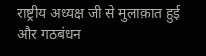राष्ट्रीय अध्यक्ष जी से मुलाक़ात हुई और गठबंधन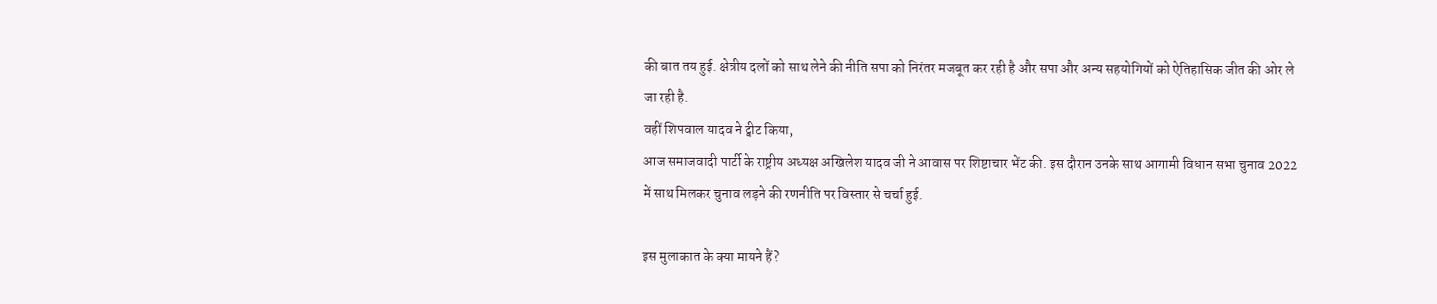की बात तय हुई. क्षेत्रीय दलों को साथ लेने की नीति सपा को निरंतर मजबूत कर रही है और सपा और अन्य सहयोगियों को ऐतिहासिक जीत की ओर ले जा रही है.
वहीं शिपवाल यादव ने ट्वीट किया,
आज समाजवादी पार्टी के राष्ट्रीय अध्यक्ष अखिलेश यादव जी ने आवास पर शिष्टाचार भेंट की. इस दौरान उनके साथ आगामी विधान सभा चुनाव 2022 में साथ मिलकर चुनाव लड़ने की रणनीति पर विस्तार से चर्चा हुई.

इस मुलाकात के क्या मायने हैं?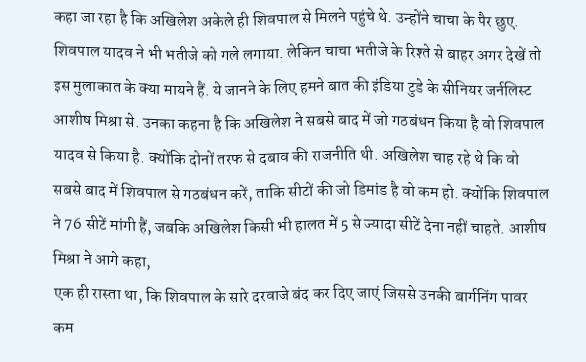कहा जा रहा है कि अखिलेश अकेले ही शिवपाल से मिलने पहुंचे थे. उन्होंने चाचा के पैर छुए. शिवपाल यादव ने भी भतीजे को गले लगाया. लेकिन चाचा भतीजे के रिश्ते से बाहर अगर देखें तो इस मुलाकात के क्या मायने हैं. ये जानने के लिए हमने बात की इंडिया टुडे के सीनियर जर्नलिस्ट आशीष मिश्रा से. उनका कहना है कि अखिलेश ने सबसे बाद में जो गठबंधन किया है वो शिवपाल यादव से किया है. क्योंकि दोनों तरफ से दबाव की राजनीति थी. अखिलेश चाह रहे थे कि वो सबसे बाद में शिवपाल से गठबंधन करें, ताकि सीटों की जो डिमांड है वो कम हो. क्योंकि शिवपाल ने 76 सीटें मांगी हैं, जबकि अखिलेश किसी भी हालत में 5 से ज्यादा सीटें देना नहीं चाहते. आशीष मिश्रा ने आगे कहा,
एक ही रास्ता था, कि शिवपाल के सारे दरवाजे बंद कर दिए जाएं जिससे उनकी बार्गनिंग पावर कम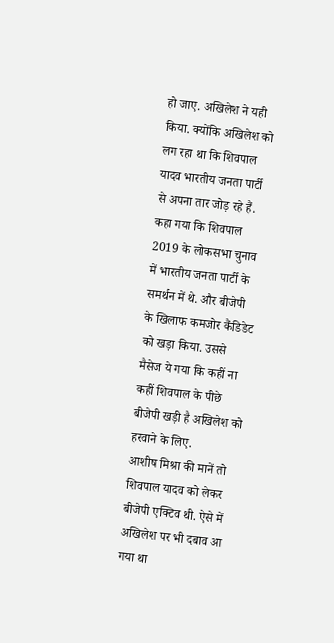हो जाए. अखिलेश ने यही किया. क्योंकि अखिलेश को लग रहा था कि शिवपाल यादव भारतीय जनता पार्टी से अपना तार जोड़ रहे हैं. कहा गया कि शिवपाल 2019 के लोकसभा चुनाव में भारतीय जनता पार्टी के समर्थन में थे. और बीजेपी के खिलाफ कमजोर कैंडिडेट को खड़ा किया. उससे मैसेज ये गया कि कहीं ना कहीं शिवपाल के पीछे बीजेपी खड़ी है अखिलेश को हरवाने के लिए.
आशीष मिश्रा की मानें तो शिवपाल यादव को लेकर बीजेपी एक्टिव थी. ऐसे में अखिलेश पर भी दबाव आ गया था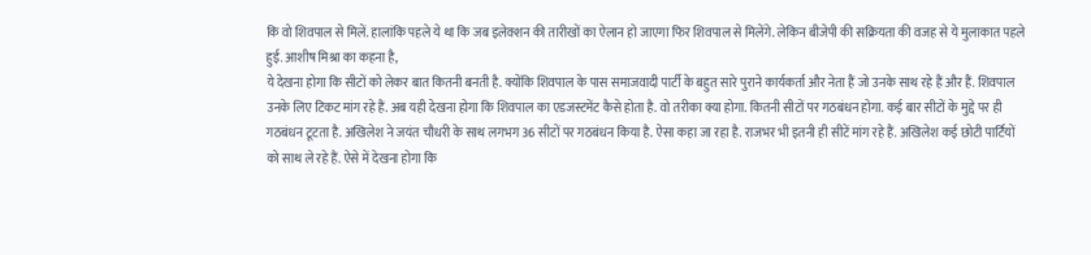कि वो शिवपाल से मिलें. हालांकि पहले ये था कि जब इलेक्शन की तारीखों का ऐलान हो जाएगा फिर शिवपाल से मिलेंगे. लेकिन बीजेपी की सक्रियता की वजह से ये मुलाकात पहले हुई. आशीष मिश्रा का कहना है,
ये देखना होगा कि सीटों को लेकर बात कितनी बनती है. क्योंकि शिवपाल के पास समाजवादी पार्टी के बहुत सारे पुराने कार्यकर्ता और नेता हैं जो उनके साथ रहे हैं और हैं. शिवपाल उनके लिए टिकट मांग रहे हैं. अब यही देखना होगा कि शिवपाल का एडजस्टमेंट कैसे होता है. वो तरीका क्या होगा. कितनी सीटों पर गठबंधन होगा. कई बार सीटों के मुद्दे पर ही गठबंधन टूटता है. अखिलेश ने जयंत चौधरी के साथ लगभग 36 सीटों पर गठबंधन किया है. ऐसा कहा जा रहा है. राजभर भी इतनी ही सीटें मांग रहे हैं. अखिलेश कई छोटी पार्टियों को साथ ले रहे हैं. ऐसे में देखना होगा कि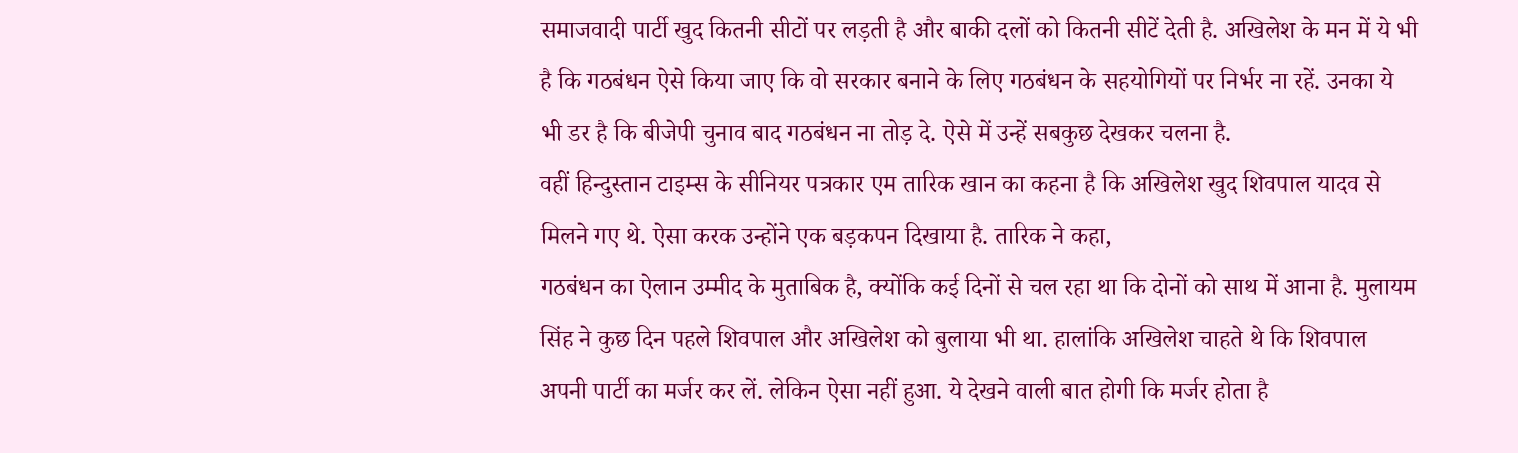समाजवादी पार्टी खुद कितनी सीटों पर लड़ती है और बाकी दलों को कितनी सीटें देती है. अखिलेश के मन में ये भी है कि गठबंधन ऐसे किया जाए कि वो सरकार बनाने के लिए गठबंधन के सहयोगियों पर निर्भर ना रहें. उनका ये भी डर है कि बीजेपी चुनाव बाद गठबंधन ना तोड़ दे. ऐसे में उन्हें सबकुछ देखकर चलना है.
वहीं हिन्दुस्तान टाइम्स के सीनियर पत्रकार एम तारिक खान का कहना है कि अखिलेश खुद शिवपाल यादव से मिलने गए थे. ऐसा करक उन्होंने एक बड़कपन दिखाया है. तारिक ने कहा,
गठबंधन का ऐलान उम्मीद के मुताबिक है, क्योंकि कई दिनों से चल रहा था कि दोनों को साथ में आना है. मुलायम सिंह ने कुछ दिन पहले शिवपाल और अखिलेश को बुलाया भी था. हालांकि अखिलेश चाहते थे कि शिवपाल अपनी पार्टी का मर्जर कर लें. लेकिन ऐसा नहीं हुआ. ये देखने वाली बात होगी कि मर्जर होता है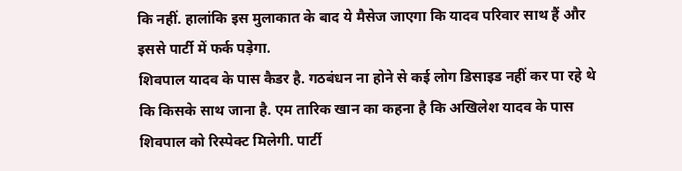कि नहीं. हालांकि इस मुलाकात के बाद ये मैसेज जाएगा कि यादव परिवार साथ हैं और इससे पार्टी में फर्क पड़ेगा.
शिवपाल यादव के पास कैडर है. गठबंधन ना होने से कई लोग डिसाइड नहीं कर पा रहे थे कि किसके साथ जाना है. एम तारिक खान का कहना है कि अखिलेश यादव के पास शिवपाल को रिस्पेक्ट मिलेगी. पार्टी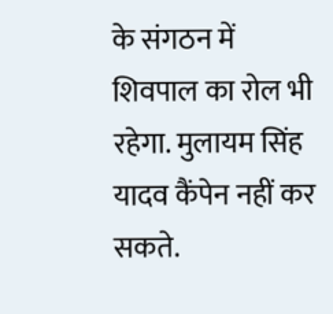के संगठन में शिवपाल का रोल भी रहेगा. मुलायम सिंह यादव कैंपेन नहीं कर सकते.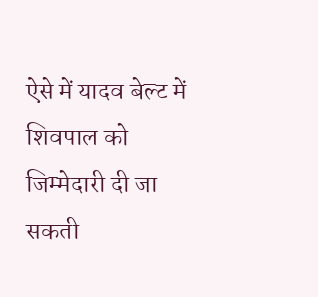ऐसे में यादव बेल्ट में शिवपाल को जिम्मेदारी दी जा सकती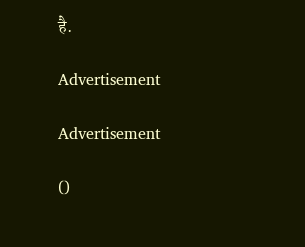है.

Advertisement

Advertisement

()